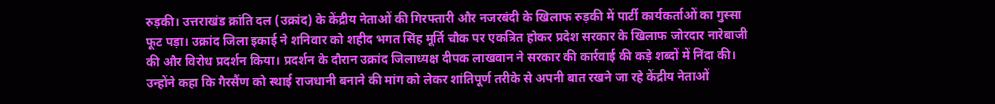रुड़की। उत्तराखंड क्रांति दल (उक्रांद) के केंद्रीय नेताओं की गिरफ्तारी और नजरबंदी के खिलाफ रुड़की में पार्टी कार्यकर्ताओं का गुस्सा फूट पड़ा। उक्रांद जिला इकाई ने शनिवार को शहीद भगत सिंह मूर्ति चौक पर एकत्रित होकर प्रदेश सरकार के खिलाफ जोरदार नारेबाजी की और विरोध प्रदर्शन किया। प्रदर्शन के दौरान उक्रांद जिलाध्यक्ष दीपक लाखवान ने सरकार की कार्रवाई की कड़े शब्दों में निंदा की। उन्होंने कहा कि गैरसैंण को स्थाई राजधानी बनाने की मांग को लेकर शांतिपूर्ण तरीके से अपनी बात रखने जा रहे केंद्रीय नेताओं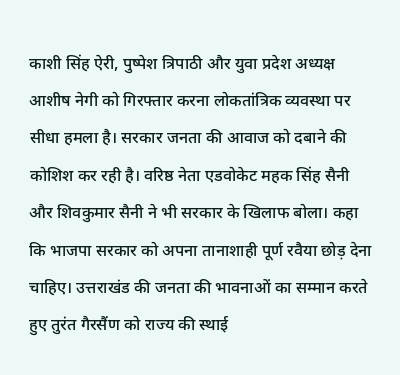काशी सिंह ऐरी, पुष्पेश त्रिपाठी और युवा प्रदेश अध्यक्ष आशीष नेगी को गिरफ्तार करना लोकतांत्रिक व्यवस्था पर सीधा हमला है। सरकार जनता की आवाज को दबाने की कोशिश कर रही है। वरिष्ठ नेता एडवोकेट महक सिंह सैनी और शिवकुमार सैनी ने भी सरकार के खिलाफ बोला। कहा कि भाजपा सरकार को अपना तानाशाही पूर्ण रवैया छोड़ देना चाहिए। उत्तराखंड की जनता की भावनाओं का सम्मान करते हुए तुरंत गैरसैंण को राज्य की स्थाई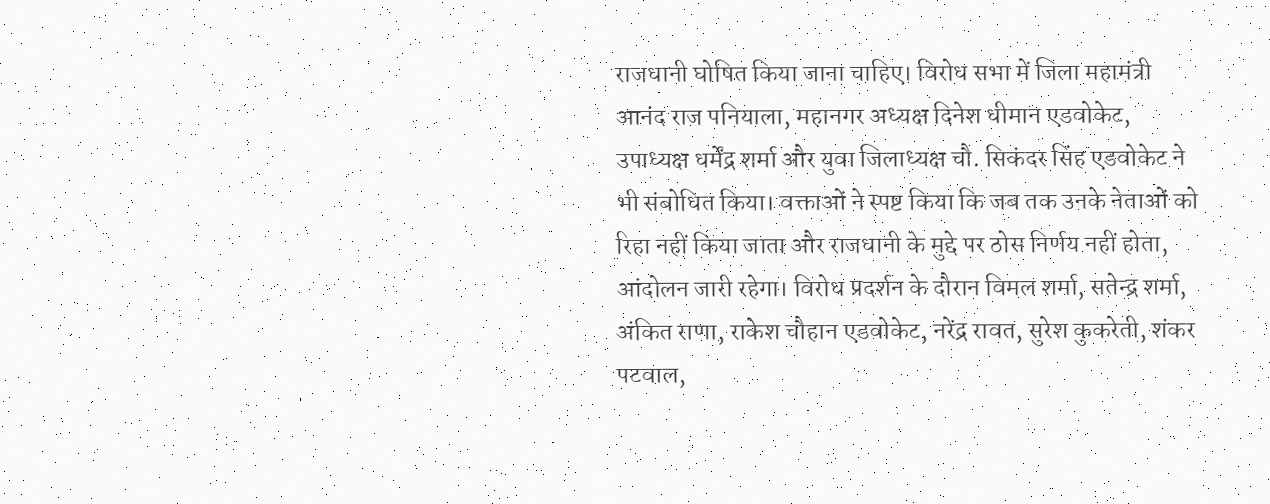राजधानी घोषित किया जाना चाहिए। विरोध सभा में जिला महामंत्री आनंद राज पनियाला, महानगर अध्यक्ष दिनेश धीमान एडवोकेट, उपाध्यक्ष धर्मेंद्र शर्मा और युवा जिलाध्यक्ष चौ. सिकंदर सिंह एडवोकेट ने भी संबोधित किया। वक्ताओं ने स्पष्ट किया कि जब तक उनके नेताओं को रिहा नहीं किया जाता और राजधानी के मुद्दे पर ठोस निर्णय नहीं होता, आंदोलन जारी रहेगा। विरोध प्रदर्शन के दौरान विमल शर्मा, सतेन्द्र शर्मा, अंकित राणा, राकेश चौहान एडवोकेट, नरेंद्र रावत, सुरेश कुकरेती, शंकर पटवाल,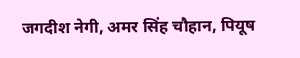जगदीश नेगी, अमर सिंह चौहान, पियूष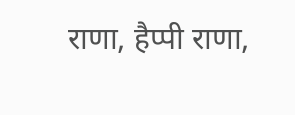राणा, हैप्पी राणा,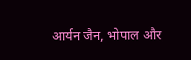आर्यन जैन, भोपाल और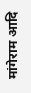मांगेराम आदि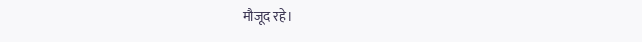मौजूद रहे।